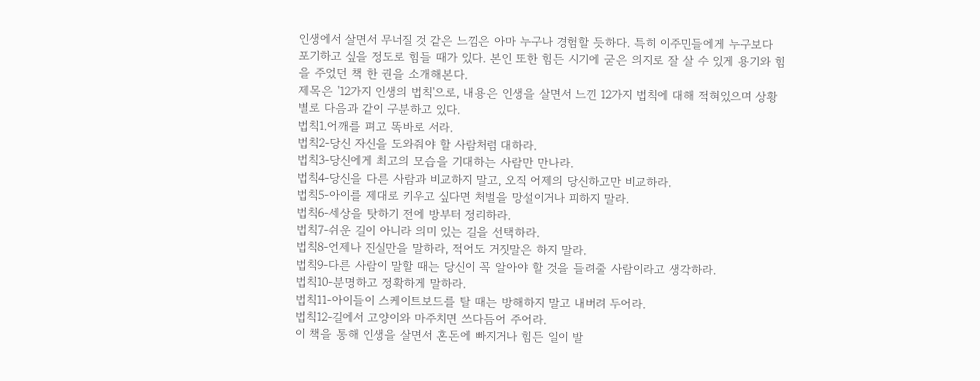인생에서 살면서 무너질 것 같은 느낌은 아마 누구나 경험할 듯하다. 특히 이주민들에게 누구보다 포기하고 싶을 정도로 힘들 때가 있다. 본인 또한 힘든 시기에 굳은 의지로 잘 살 수 있게 용기와 힘을 주었던 책 한 권을 소개해본다.
제목은 '12가지 인생의 법칙'으로, 내용은 인생을 살면서 느낀 12가지 법칙에 대해 적혀있으며 상황별로 다음과 같이 구분하고 있다.
법칙1.어깨를 펴고 똑바로 서라.
법칙2-당신 자신을 도와줘야 할 사람처럼 대하라.
법칙3-당신에게 최고의 모습을 기대하는 사람만 만나라.
법칙4-당신을 다른 사람과 비교하지 말고, 오직 어제의 당신하고만 비교하라.
법칙5-아이를 제대로 키우고 싶다면 처벌을 망설이거나 피하지 말라.
법칙6-세상을 탓하기 전에 방부터 정리하라.
법칙7-쉬운 길이 아니라 의미 있는 길을 선택하라.
법칙8-언제나 진실만을 말하라, 적어도 거짓말은 하지 말라.
법칙9-다른 사람이 말할 때는 당신이 꼭 알아야 할 것을 들려줄 사람이라고 생각하라.
법칙10-분명하고 정확하게 말하라.
법칙11-아이들이 스케이트보드를 탈 때는 방해하지 말고 내버려 두어라.
법칙12-길에서 고양이와 마주치면 쓰다듬어 주어라.
이 책을 통해 인생을 살면서 혼돈에 빠지거나 힘든 일이 발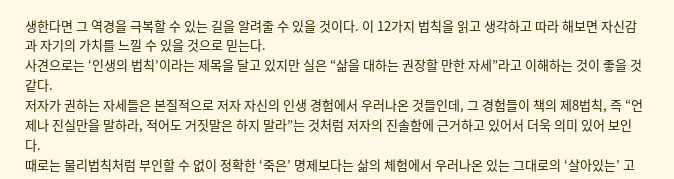생한다면 그 역경을 극복할 수 있는 길을 알려줄 수 있을 것이다. 이 12가지 법칙을 읽고 생각하고 따라 해보면 자신감과 자기의 가치를 느낄 수 있을 것으로 믿는다.
사견으로는 ‘인생의 법칙’이라는 제목을 달고 있지만 실은 “삶을 대하는 권장할 만한 자세”라고 이해하는 것이 좋을 것 같다.
저자가 권하는 자세들은 본질적으로 저자 자신의 인생 경험에서 우러나온 것들인데, 그 경험들이 책의 제8법칙, 즉 “언제나 진실만을 말하라, 적어도 거짓말은 하지 말라”는 것처럼 저자의 진솔함에 근거하고 있어서 더욱 의미 있어 보인다.
때로는 물리법칙처럼 부인할 수 없이 정확한 ‘죽은’ 명제보다는 삶의 체험에서 우러나온 있는 그대로의 ‘살아있는’ 고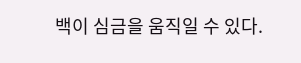백이 심금을 움직일 수 있다.